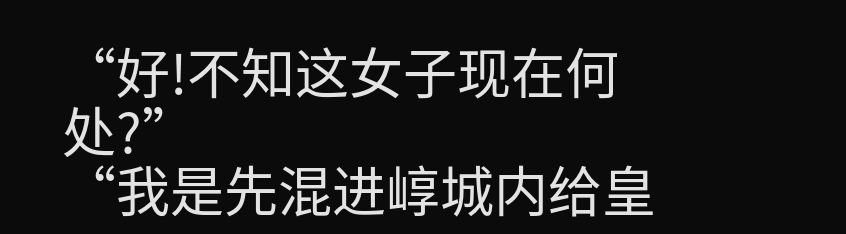“好!不知这女子现在何处?”
“我是先混进崞城内给皇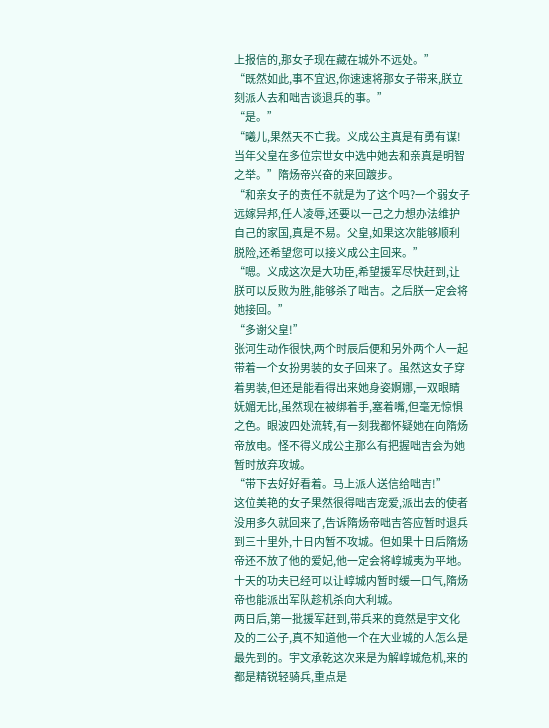上报信的,那女子现在藏在城外不远处。”
“既然如此,事不宜迟,你速速将那女子带来,朕立刻派人去和咄吉谈退兵的事。”
“是。”
“曦儿,果然天不亡我。义成公主真是有勇有谋!当年父皇在多位宗世女中选中她去和亲真是明智之举。”隋炀帝兴奋的来回踱步。
“和亲女子的责任不就是为了这个吗?一个弱女子远嫁异邦,任人凌辱,还要以一己之力想办法维护自己的家国,真是不易。父皇,如果这次能够顺利脱险,还希望您可以接义成公主回来。”
“嗯。义成这次是大功臣,希望援军尽快赶到,让朕可以反败为胜,能够杀了咄吉。之后朕一定会将她接回。”
“多谢父皇!”
张河生动作很快,两个时辰后便和另外两个人一起带着一个女扮男装的女子回来了。虽然这女子穿着男装,但还是能看得出来她身姿婀娜,一双眼睛妩媚无比,虽然现在被绑着手,塞着嘴,但毫无惊惧之色。眼波四处流转,有一刻我都怀疑她在向隋炀帝放电。怪不得义成公主那么有把握咄吉会为她暂时放弃攻城。
“带下去好好看着。马上派人送信给咄吉!”
这位美艳的女子果然很得咄吉宠爱,派出去的使者没用多久就回来了,告诉隋炀帝咄吉答应暂时退兵到三十里外,十日内暂不攻城。但如果十日后隋炀帝还不放了他的爱妃,他一定会将崞城夷为平地。十天的功夫已经可以让崞城内暂时缓一口气,隋炀帝也能派出军队趁机杀向大利城。
两日后,第一批援军赶到,带兵来的竟然是宇文化及的二公子,真不知道他一个在大业城的人怎么是最先到的。宇文承乾这次来是为解崞城危机,来的都是精锐轻骑兵,重点是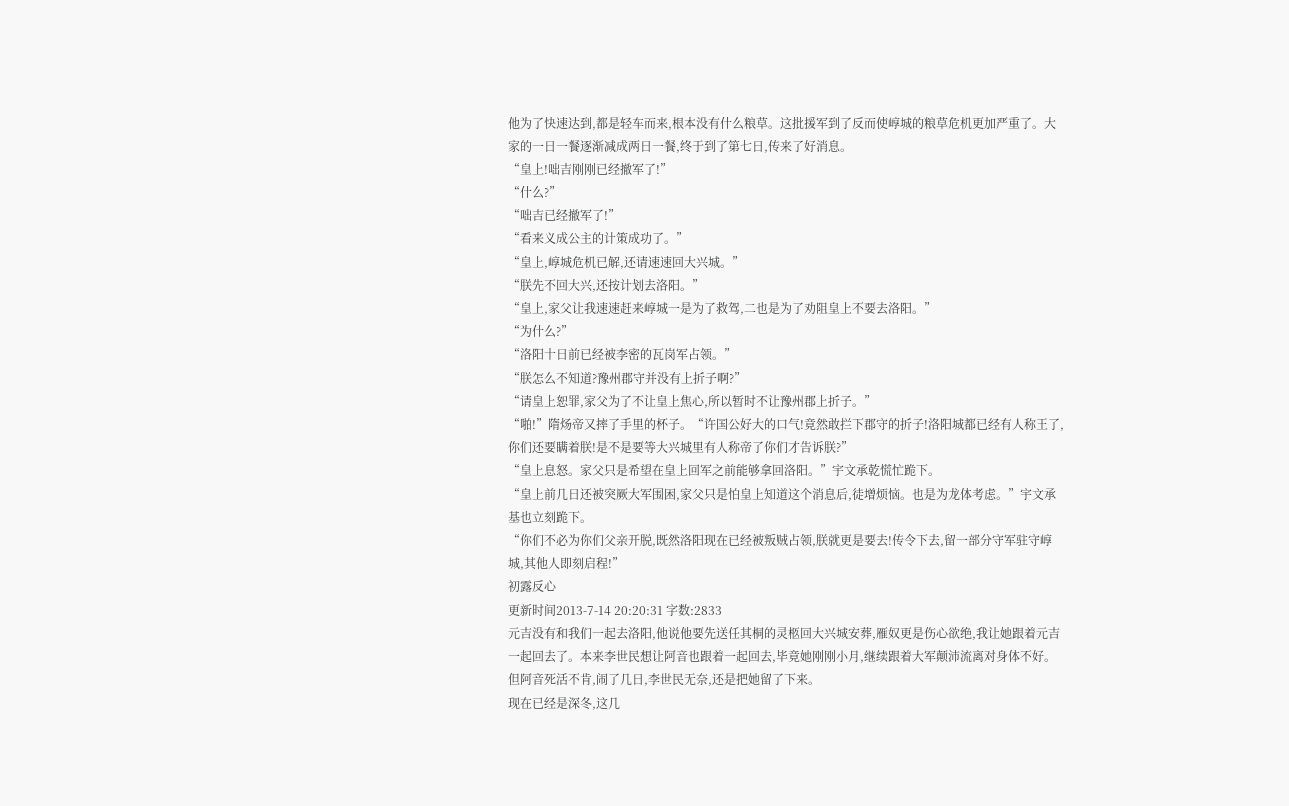他为了快速达到,都是轻车而来,根本没有什么粮草。这批援军到了反而使崞城的粮草危机更加严重了。大家的一日一餐逐渐减成两日一餐,终于到了第七日,传来了好消息。
“皇上!咄吉刚刚已经撤军了!”
“什么?”
“咄吉已经撤军了!”
“看来义成公主的计策成功了。”
“皇上,崞城危机已解,还请速速回大兴城。”
“朕先不回大兴,还按计划去洛阳。”
“皇上,家父让我速速赶来崞城一是为了救驾,二也是为了劝阻皇上不要去洛阳。”
“为什么?”
“洛阳十日前已经被李密的瓦岗军占领。”
“朕怎么不知道?豫州郡守并没有上折子啊?”
“请皇上恕罪,家父为了不让皇上焦心,所以暂时不让豫州郡上折子。”
“啪!”隋炀帝又摔了手里的杯子。“许国公好大的口气!竟然敢拦下郡守的折子!洛阳城都已经有人称王了,你们还要瞒着朕!是不是要等大兴城里有人称帝了你们才告诉朕?”
“皇上息怒。家父只是希望在皇上回军之前能够拿回洛阳。”宇文承乾慌忙跪下。
“皇上前几日还被突厥大军围困,家父只是怕皇上知道这个消息后,徒增烦恼。也是为龙体考虑。”宇文承基也立刻跪下。
“你们不必为你们父亲开脱,既然洛阳现在已经被叛贼占领,朕就更是要去!传令下去,留一部分守军驻守崞城,其他人即刻启程!”
初露反心
更新时间2013-7-14 20:20:31 字数:2833
元吉没有和我们一起去洛阳,他说他要先送任其桐的灵柩回大兴城安葬,雁奴更是伤心欲绝,我让她跟着元吉一起回去了。本来李世民想让阿音也跟着一起回去,毕竟她刚刚小月,继续跟着大军颠沛流离对身体不好。但阿音死活不肯,闹了几日,李世民无奈,还是把她留了下来。
现在已经是深冬,这几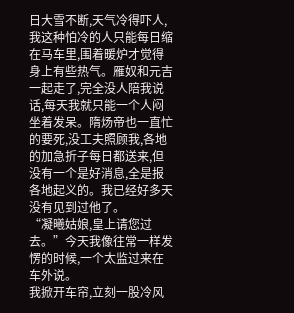日大雪不断,天气冷得吓人,我这种怕冷的人只能每日缩在马车里,围着暖炉才觉得身上有些热气。雁奴和元吉一起走了,完全没人陪我说话,每天我就只能一个人闷坐着发呆。隋炀帝也一直忙的要死,没工夫照顾我,各地的加急折子每日都送来,但没有一个是好消息,全是报各地起义的。我已经好多天没有见到过他了。
“凝曦姑娘,皇上请您过去。”今天我像往常一样发愣的时候,一个太监过来在车外说。
我掀开车帘,立刻一股冷风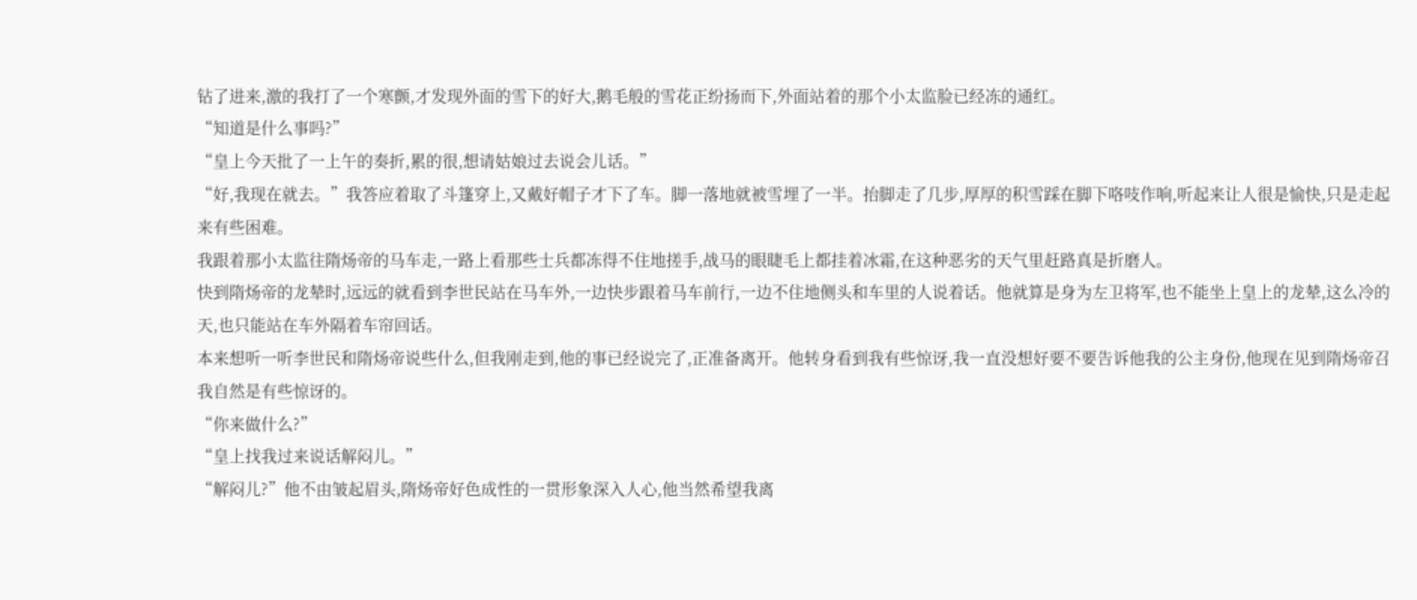钻了进来,激的我打了一个寒颤,才发现外面的雪下的好大,鹅毛般的雪花正纷扬而下,外面站着的那个小太监脸已经冻的通红。
“知道是什么事吗?”
“皇上今天批了一上午的奏折,累的很,想请姑娘过去说会儿话。”
“好,我现在就去。”我答应着取了斗篷穿上,又戴好帽子才下了车。脚一落地就被雪埋了一半。抬脚走了几步,厚厚的积雪踩在脚下咯吱作响,听起来让人很是愉快,只是走起来有些困难。
我跟着那小太监往隋炀帝的马车走,一路上看那些士兵都冻得不住地搓手,战马的眼睫毛上都挂着冰霜,在这种恶劣的天气里赶路真是折磨人。
快到隋炀帝的龙辇时,远远的就看到李世民站在马车外,一边快步跟着马车前行,一边不住地侧头和车里的人说着话。他就算是身为左卫将军,也不能坐上皇上的龙辇,这么冷的天,也只能站在车外隔着车帘回话。
本来想听一听李世民和隋炀帝说些什么,但我刚走到,他的事已经说完了,正准备离开。他转身看到我有些惊讶,我一直没想好要不要告诉他我的公主身份,他现在见到隋炀帝召我自然是有些惊讶的。
“你来做什么?”
“皇上找我过来说话解闷儿。”
“解闷儿?”他不由皱起眉头,隋炀帝好色成性的一贯形象深入人心,他当然希望我离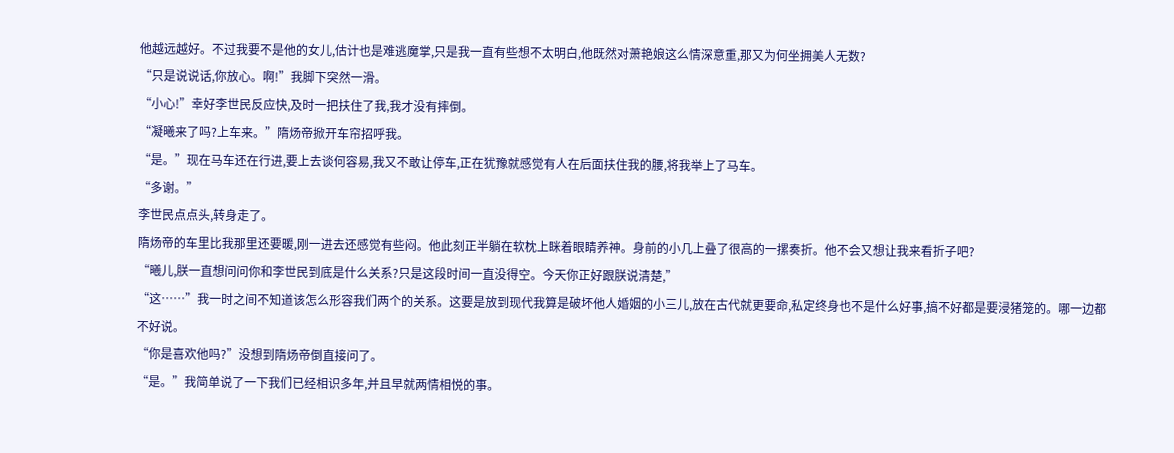他越远越好。不过我要不是他的女儿,估计也是难逃魔掌,只是我一直有些想不太明白,他既然对萧艳娘这么情深意重,那又为何坐拥美人无数?
“只是说说话,你放心。啊!”我脚下突然一滑。
“小心!”幸好李世民反应快,及时一把扶住了我,我才没有摔倒。
“凝曦来了吗?上车来。”隋炀帝掀开车帘招呼我。
“是。”现在马车还在行进,要上去谈何容易,我又不敢让停车,正在犹豫就感觉有人在后面扶住我的腰,将我举上了马车。
“多谢。”
李世民点点头,转身走了。
隋炀帝的车里比我那里还要暖,刚一进去还感觉有些闷。他此刻正半躺在软枕上眯着眼睛养神。身前的小几上叠了很高的一摞奏折。他不会又想让我来看折子吧?
“曦儿,朕一直想问问你和李世民到底是什么关系?只是这段时间一直没得空。今天你正好跟朕说清楚,”
“这……”我一时之间不知道该怎么形容我们两个的关系。这要是放到现代我算是破坏他人婚姻的小三儿,放在古代就更要命,私定终身也不是什么好事,搞不好都是要浸猪笼的。哪一边都不好说。
“你是喜欢他吗?”没想到隋炀帝倒直接问了。
“是。”我简单说了一下我们已经相识多年,并且早就两情相悦的事。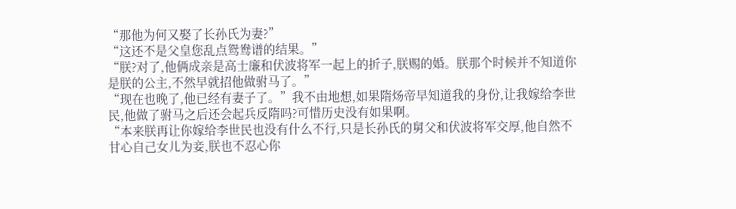“那他为何又娶了长孙氏为妻?”
“这还不是父皇您乱点鸳鸯谱的结果。”
“朕?对了,他俩成亲是高士廉和伏波将军一起上的折子,朕赐的婚。朕那个时候并不知道你是朕的公主,不然早就招他做驸马了。”
“现在也晚了,他已经有妻子了。”我不由地想,如果隋炀帝早知道我的身份,让我嫁给李世民,他做了驸马之后还会起兵反隋吗?可惜历史没有如果啊。
“本来朕再让你嫁给李世民也没有什么不行,只是长孙氏的舅父和伏波将军交厚,他自然不甘心自己女儿为妾,朕也不忍心你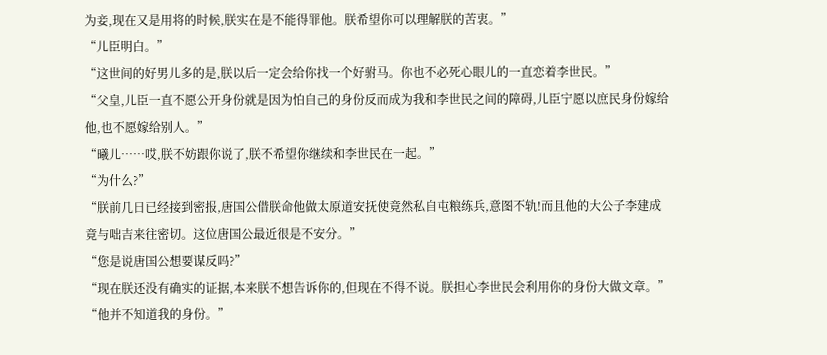为妾,现在又是用将的时候,朕实在是不能得罪他。朕希望你可以理解朕的苦衷。”
“儿臣明白。”
“这世间的好男儿多的是,朕以后一定会给你找一个好驸马。你也不必死心眼儿的一直恋着李世民。”
“父皇,儿臣一直不愿公开身份就是因为怕自己的身份反而成为我和李世民之间的障碍,儿臣宁愿以庶民身份嫁给他,也不愿嫁给别人。”
“曦儿……哎,朕不妨跟你说了,朕不希望你继续和李世民在一起。”
“为什么?”
“朕前几日已经接到密报,唐国公借朕命他做太原道安抚使竟然私自屯粮练兵,意图不轨!而且他的大公子李建成竟与咄吉来往密切。这位唐国公最近很是不安分。”
“您是说唐国公想要谋反吗?”
“现在朕还没有确实的证据,本来朕不想告诉你的,但现在不得不说。朕担心李世民会利用你的身份大做文章。”
“他并不知道我的身份。”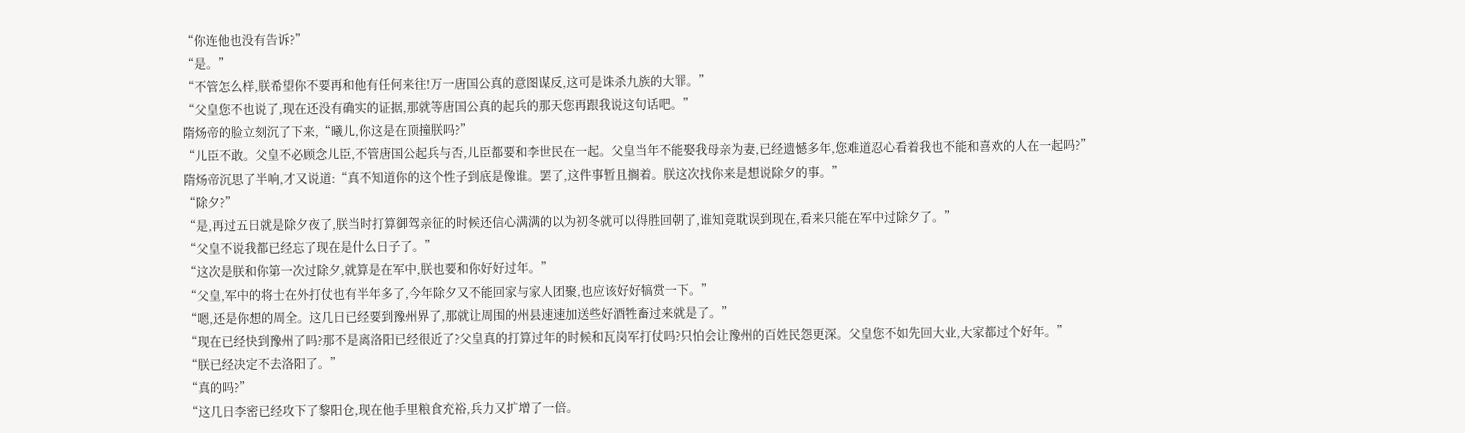“你连他也没有告诉?”
“是。”
“不管怎么样,朕希望你不要再和他有任何来往!万一唐国公真的意图谋反,这可是诛杀九族的大罪。”
“父皇您不也说了,现在还没有确实的证据,那就等唐国公真的起兵的那天您再跟我说这句话吧。”
隋炀帝的脸立刻沉了下来,“曦儿,你这是在顶撞朕吗?”
“儿臣不敢。父皇不必顾念儿臣,不管唐国公起兵与否,儿臣都要和李世民在一起。父皇当年不能娶我母亲为妻,已经遗憾多年,您难道忍心看着我也不能和喜欢的人在一起吗?”
隋炀帝沉思了半响,才又说道:“真不知道你的这个性子到底是像谁。罢了,这件事暂且搁着。朕这次找你来是想说除夕的事。”
“除夕?”
“是,再过五日就是除夕夜了,朕当时打算御驾亲征的时候还信心满满的以为初冬就可以得胜回朝了,谁知竟耽误到现在,看来只能在军中过除夕了。”
“父皇不说我都已经忘了现在是什么日子了。”
“这次是朕和你第一次过除夕,就算是在军中,朕也要和你好好过年。”
“父皇,军中的将士在外打仗也有半年多了,今年除夕又不能回家与家人团聚,也应该好好犒赏一下。”
“嗯,还是你想的周全。这几日已经要到豫州界了,那就让周围的州县速速加送些好酒牲畜过来就是了。”
“现在已经快到豫州了吗?那不是离洛阳已经很近了?父皇真的打算过年的时候和瓦岗军打仗吗?只怕会让豫州的百姓民怨更深。父皇您不如先回大业,大家都过个好年。”
“朕已经决定不去洛阳了。”
“真的吗?”
“这几日李密已经攻下了黎阳仓,现在他手里粮食充裕,兵力又扩增了一倍。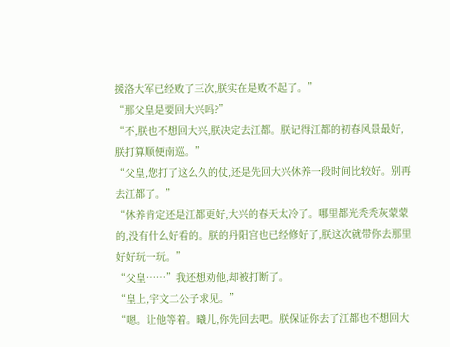援洛大军已经败了三次,朕实在是败不起了。”
“那父皇是要回大兴吗?”
“不,朕也不想回大兴,朕决定去江都。朕记得江都的初春风景最好,朕打算顺便南巡。”
“父皇,您打了这么久的仗,还是先回大兴休养一段时间比较好。别再去江都了。”
“休养肯定还是江都更好,大兴的春天太冷了。哪里都光秃秃灰蒙蒙的,没有什么好看的。朕的丹阳宫也已经修好了,朕这次就带你去那里好好玩一玩。”
“父皇……”我还想劝他,却被打断了。
“皇上,宇文二公子求见。”
“嗯。让他等着。曦儿,你先回去吧。朕保证你去了江都也不想回大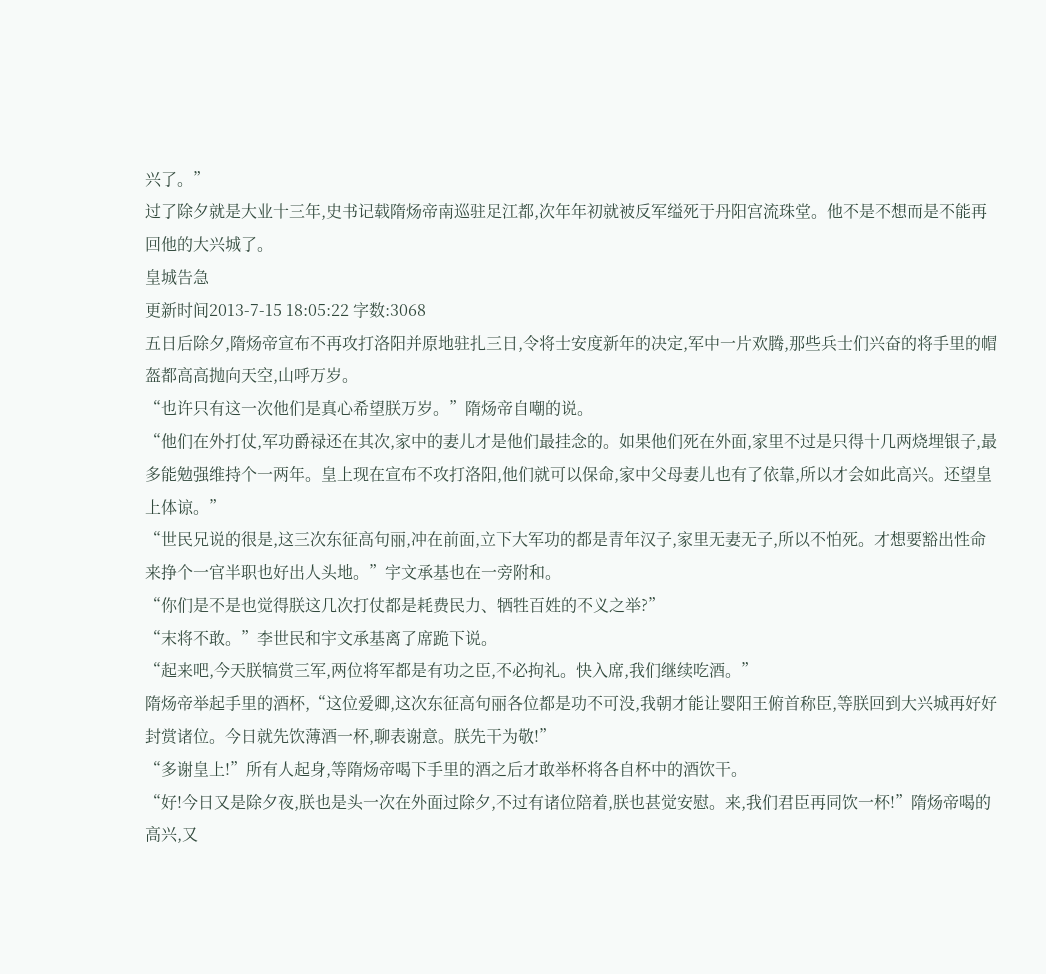兴了。”
过了除夕就是大业十三年,史书记载隋炀帝南巡驻足江都,次年年初就被反军缢死于丹阳宫流珠堂。他不是不想而是不能再回他的大兴城了。
皇城告急
更新时间2013-7-15 18:05:22 字数:3068
五日后除夕,隋炀帝宣布不再攻打洛阳并原地驻扎三日,令将士安度新年的决定,军中一片欢腾,那些兵士们兴奋的将手里的帽盔都高高抛向天空,山呼万岁。
“也许只有这一次他们是真心希望朕万岁。”隋炀帝自嘲的说。
“他们在外打仗,军功爵禄还在其次,家中的妻儿才是他们最挂念的。如果他们死在外面,家里不过是只得十几两烧埋银子,最多能勉强维持个一两年。皇上现在宣布不攻打洛阳,他们就可以保命,家中父母妻儿也有了依靠,所以才会如此高兴。还望皇上体谅。”
“世民兄说的很是,这三次东征高句丽,冲在前面,立下大军功的都是青年汉子,家里无妻无子,所以不怕死。才想要豁出性命来挣个一官半职也好出人头地。”宇文承基也在一旁附和。
“你们是不是也觉得朕这几次打仗都是耗费民力、牺牲百姓的不义之举?”
“末将不敢。”李世民和宇文承基离了席跪下说。
“起来吧,今天朕犒赏三军,两位将军都是有功之臣,不必拘礼。快入席,我们继续吃酒。”
隋炀帝举起手里的酒杯,“这位爱卿,这次东征高句丽各位都是功不可没,我朝才能让婴阳王俯首称臣,等朕回到大兴城再好好封赏诸位。今日就先饮薄酒一杯,聊表谢意。朕先干为敬!”
“多谢皇上!”所有人起身,等隋炀帝喝下手里的酒之后才敢举杯将各自杯中的酒饮干。
“好!今日又是除夕夜,朕也是头一次在外面过除夕,不过有诸位陪着,朕也甚觉安慰。来,我们君臣再同饮一杯!”隋炀帝喝的高兴,又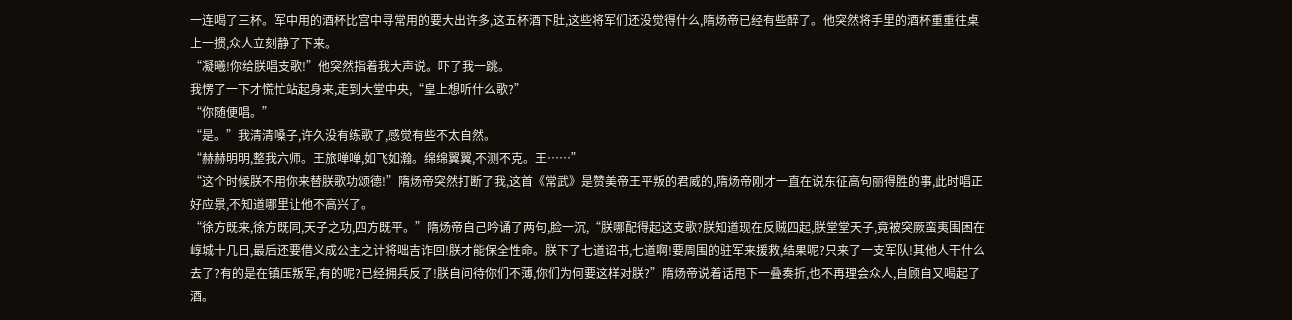一连喝了三杯。军中用的酒杯比宫中寻常用的要大出许多,这五杯酒下肚,这些将军们还没觉得什么,隋炀帝已经有些醉了。他突然将手里的酒杯重重往桌上一掼,众人立刻静了下来。
“凝曦!你给朕唱支歌!”他突然指着我大声说。吓了我一跳。
我愣了一下才慌忙站起身来,走到大堂中央,“皇上想听什么歌?”
“你随便唱。”
“是。”我清清嗓子,许久没有练歌了,感觉有些不太自然。
“赫赫明明,整我六师。王旅啴啴,如飞如瀚。绵绵翼翼,不测不克。王……”
“这个时候朕不用你来替朕歌功颂德!”隋炀帝突然打断了我,这首《常武》是赞美帝王平叛的君威的,隋炀帝刚才一直在说东征高句丽得胜的事,此时唱正好应景,不知道哪里让他不高兴了。
“徐方既来,徐方既同,天子之功,四方既平。”隋炀帝自己吟诵了两句,脸一沉,“朕哪配得起这支歌?朕知道现在反贼四起,朕堂堂天子,竟被突厥蛮夷围困在崞城十几日,最后还要借义成公主之计将咄吉诈回!朕才能保全性命。朕下了七道诏书,七道啊!要周围的驻军来援救,结果呢?只来了一支军队!其他人干什么去了?有的是在镇压叛军,有的呢?已经拥兵反了!朕自问待你们不薄,你们为何要这样对朕?”隋炀帝说着话甩下一叠奏折,也不再理会众人,自顾自又喝起了酒。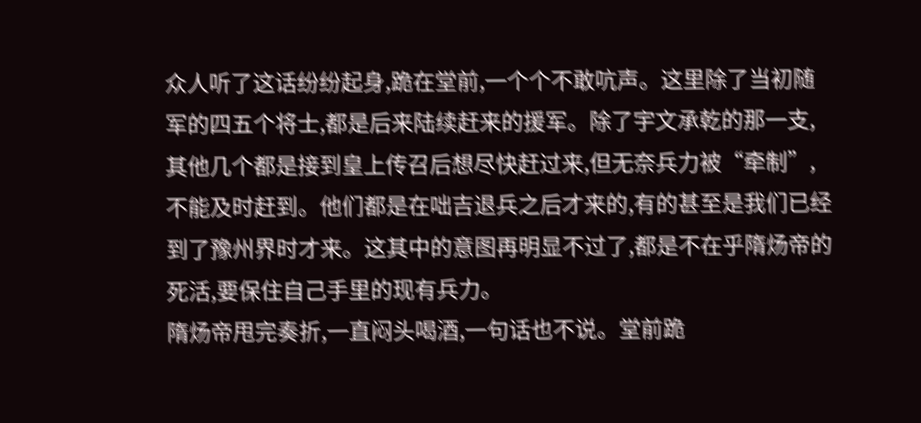众人听了这话纷纷起身,跪在堂前,一个个不敢吭声。这里除了当初随军的四五个将士,都是后来陆续赶来的援军。除了宇文承乾的那一支,其他几个都是接到皇上传召后想尽快赶过来,但无奈兵力被“牵制”,不能及时赶到。他们都是在咄吉退兵之后才来的,有的甚至是我们已经到了豫州界时才来。这其中的意图再明显不过了,都是不在乎隋炀帝的死活,要保住自己手里的现有兵力。
隋炀帝甩完奏折,一直闷头喝酒,一句话也不说。堂前跪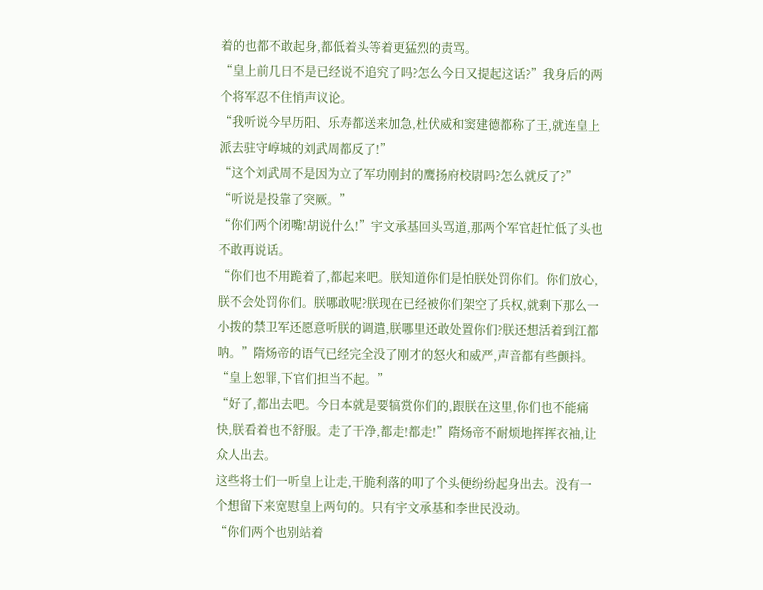着的也都不敢起身,都低着头等着更猛烈的责骂。
“皇上前几日不是已经说不追究了吗?怎么今日又提起这话?”我身后的两个将军忍不住悄声议论。
“我听说今早历阳、乐寿都送来加急,杜伏威和窦建德都称了王,就连皇上派去驻守崞城的刘武周都反了!”
“这个刘武周不是因为立了军功刚封的鹰扬府校尉吗?怎么就反了?”
“听说是投靠了突厥。”
“你们两个闭嘴!胡说什么!”宇文承基回头骂道,那两个军官赶忙低了头也不敢再说话。
“你们也不用跪着了,都起来吧。朕知道你们是怕朕处罚你们。你们放心,朕不会处罚你们。朕哪敢呢?朕现在已经被你们架空了兵权,就剩下那么一小拨的禁卫军还愿意听朕的调遣,朕哪里还敢处置你们?朕还想活着到江都呐。”隋炀帝的语气已经完全没了刚才的怒火和威严,声音都有些颤抖。
“皇上恕罪,下官们担当不起。”
“好了,都出去吧。今日本就是要犒赏你们的,跟朕在这里,你们也不能痛快,朕看着也不舒服。走了干净,都走!都走!”隋炀帝不耐烦地挥挥衣袖,让众人出去。
这些将士们一听皇上让走,干脆利落的叩了个头便纷纷起身出去。没有一个想留下来宽慰皇上两句的。只有宇文承基和李世民没动。
“你们两个也别站着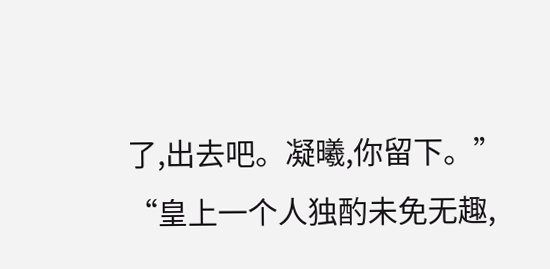了,出去吧。凝曦,你留下。”
“皇上一个人独酌未免无趣,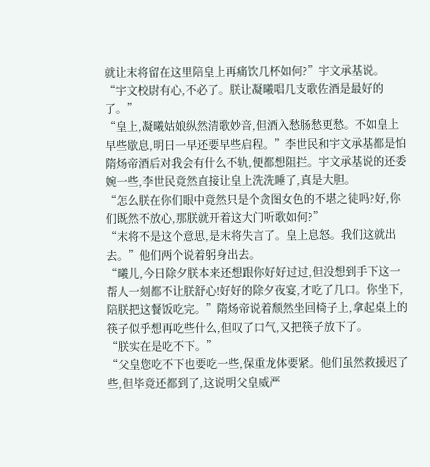就让末将留在这里陪皇上再痛饮几杯如何?”宇文承基说。
“宇文校尉有心,不必了。朕让凝曦唱几支歌佐酒是最好的了。”
“皇上,凝曦姑娘纵然清歌妙音,但酒入愁肠愁更愁。不如皇上早些歇息,明日一早还要早些启程。”李世民和宇文承基都是怕隋炀帝酒后对我会有什么不轨,便都想阻拦。宇文承基说的还委婉一些,李世民竟然直接让皇上洗洗睡了,真是大胆。
“怎么朕在你们眼中竟然只是个贪图女色的不堪之徒吗?好,你们既然不放心,那朕就开着这大门听歌如何?”
“末将不是这个意思,是末将失言了。皇上息怒。我们这就出去。”他们两个说着躬身出去。
“曦儿,今日除夕朕本来还想跟你好好过过,但没想到手下这一帮人一刻都不让朕舒心!好好的除夕夜宴,才吃了几口。你坐下,陪朕把这餐饭吃完。”隋炀帝说着颓然坐回椅子上,拿起桌上的筷子似乎想再吃些什么,但叹了口气,又把筷子放下了。
“朕实在是吃不下。”
“父皇您吃不下也要吃一些,保重龙体要紧。他们虽然救援迟了些,但毕竟还都到了,这说明父皇威严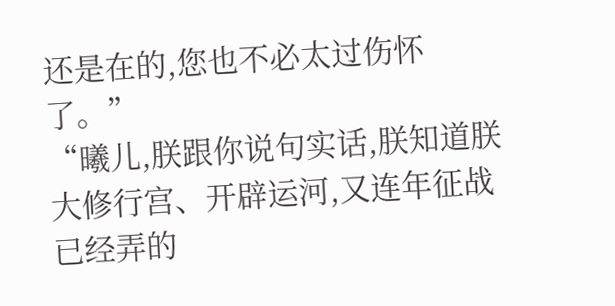还是在的,您也不必太过伤怀了。”
“曦儿,朕跟你说句实话,朕知道朕大修行宫、开辟运河,又连年征战已经弄的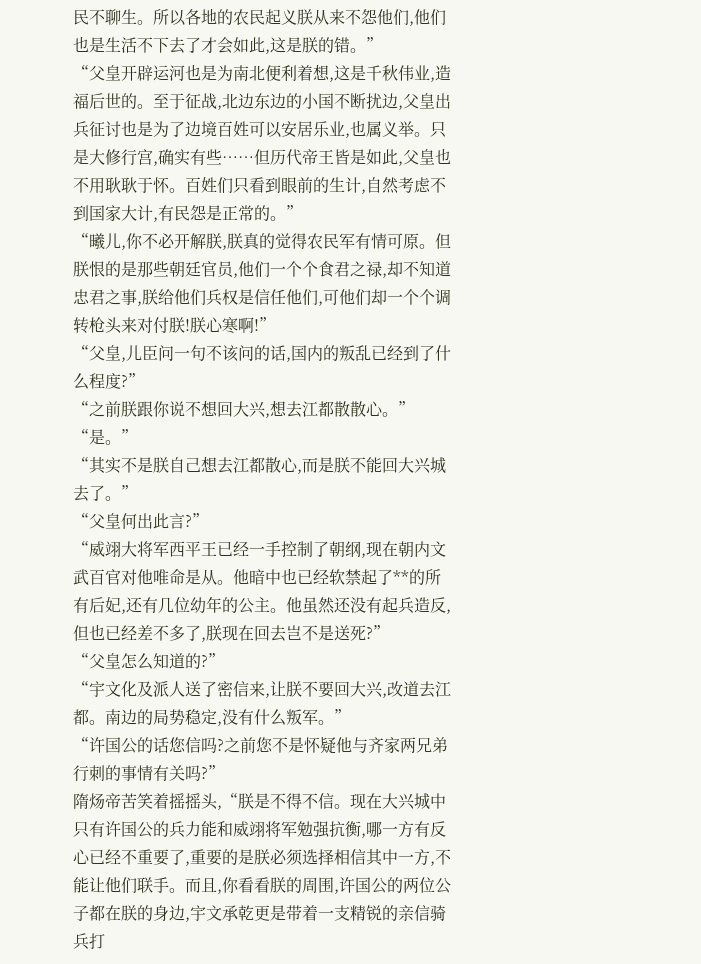民不聊生。所以各地的农民起义朕从来不怨他们,他们也是生活不下去了才会如此,这是朕的错。”
“父皇开辟运河也是为南北便利着想,这是千秋伟业,造福后世的。至于征战,北边东边的小国不断扰边,父皇出兵征讨也是为了边境百姓可以安居乐业,也属义举。只是大修行宫,确实有些……但历代帝王皆是如此,父皇也不用耿耿于怀。百姓们只看到眼前的生计,自然考虑不到国家大计,有民怨是正常的。”
“曦儿,你不必开解朕,朕真的觉得农民军有情可原。但朕恨的是那些朝廷官员,他们一个个食君之禄,却不知道忠君之事,朕给他们兵权是信任他们,可他们却一个个调转枪头来对付朕!朕心寒啊!”
“父皇,儿臣问一句不该问的话,国内的叛乱已经到了什么程度?”
“之前朕跟你说不想回大兴,想去江都散散心。”
“是。”
“其实不是朕自己想去江都散心,而是朕不能回大兴城去了。”
“父皇何出此言?”
“威翊大将军西平王已经一手控制了朝纲,现在朝内文武百官对他唯命是从。他暗中也已经软禁起了**的所有后妃,还有几位幼年的公主。他虽然还没有起兵造反,但也已经差不多了,朕现在回去岂不是送死?”
“父皇怎么知道的?”
“宇文化及派人送了密信来,让朕不要回大兴,改道去江都。南边的局势稳定,没有什么叛军。”
“许国公的话您信吗?之前您不是怀疑他与齐家两兄弟行刺的事情有关吗?”
隋炀帝苦笑着摇摇头,“朕是不得不信。现在大兴城中只有许国公的兵力能和威翊将军勉强抗衡,哪一方有反心已经不重要了,重要的是朕必须选择相信其中一方,不能让他们联手。而且,你看看朕的周围,许国公的两位公子都在朕的身边,宇文承乾更是带着一支精锐的亲信骑兵打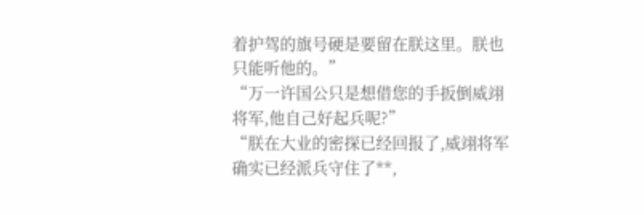着护驾的旗号硬是要留在朕这里。朕也只能听他的。”
“万一许国公只是想借您的手扳倒威翊将军,他自己好起兵呢?”
“朕在大业的密探已经回报了,威翊将军确实已经派兵守住了**,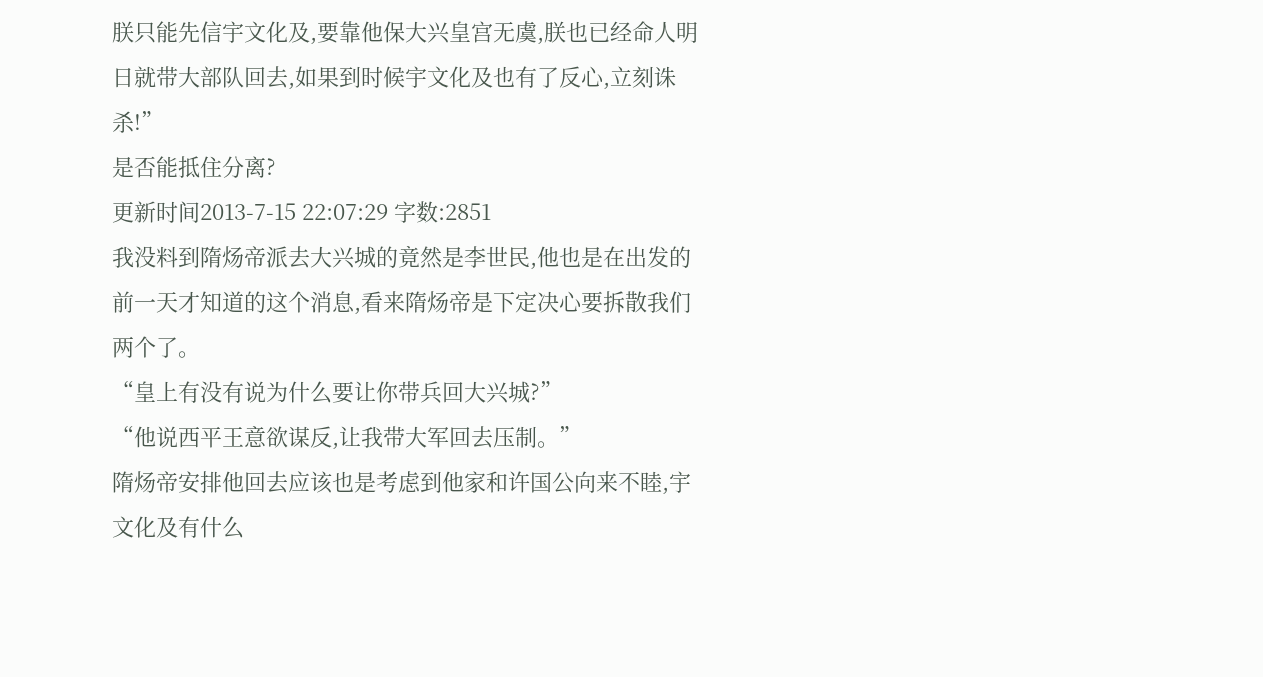朕只能先信宇文化及,要靠他保大兴皇宫无虞,朕也已经命人明日就带大部队回去,如果到时候宇文化及也有了反心,立刻诛杀!”
是否能抵住分离?
更新时间2013-7-15 22:07:29 字数:2851
我没料到隋炀帝派去大兴城的竟然是李世民,他也是在出发的前一天才知道的这个消息,看来隋炀帝是下定决心要拆散我们两个了。
“皇上有没有说为什么要让你带兵回大兴城?”
“他说西平王意欲谋反,让我带大军回去压制。”
隋炀帝安排他回去应该也是考虑到他家和许国公向来不睦,宇文化及有什么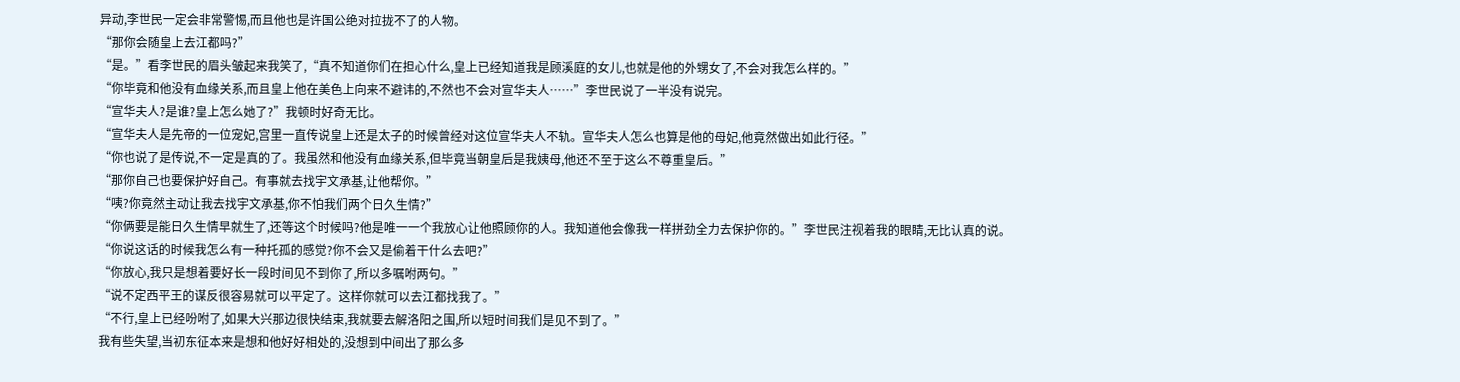异动,李世民一定会非常警惕,而且他也是许国公绝对拉拢不了的人物。
“那你会随皇上去江都吗?”
“是。”看李世民的眉头皱起来我笑了,“真不知道你们在担心什么,皇上已经知道我是顾溪庭的女儿,也就是他的外甥女了,不会对我怎么样的。”
“你毕竟和他没有血缘关系,而且皇上他在美色上向来不避讳的,不然也不会对宣华夫人……”李世民说了一半没有说完。
“宣华夫人?是谁?皇上怎么她了?”我顿时好奇无比。
“宣华夫人是先帝的一位宠妃,宫里一直传说皇上还是太子的时候曾经对这位宣华夫人不轨。宣华夫人怎么也算是他的母妃,他竟然做出如此行径。”
“你也说了是传说,不一定是真的了。我虽然和他没有血缘关系,但毕竟当朝皇后是我姨母,他还不至于这么不尊重皇后。”
“那你自己也要保护好自己。有事就去找宇文承基,让他帮你。”
“咦?你竟然主动让我去找宇文承基,你不怕我们两个日久生情?”
“你俩要是能日久生情早就生了,还等这个时候吗?他是唯一一个我放心让他照顾你的人。我知道他会像我一样拼劲全力去保护你的。”李世民注视着我的眼睛,无比认真的说。
“你说这话的时候我怎么有一种托孤的感觉?你不会又是偷着干什么去吧?”
“你放心,我只是想着要好长一段时间见不到你了,所以多嘱咐两句。”
“说不定西平王的谋反很容易就可以平定了。这样你就可以去江都找我了。”
“不行,皇上已经吩咐了,如果大兴那边很快结束,我就要去解洛阳之围,所以短时间我们是见不到了。”
我有些失望,当初东征本来是想和他好好相处的,没想到中间出了那么多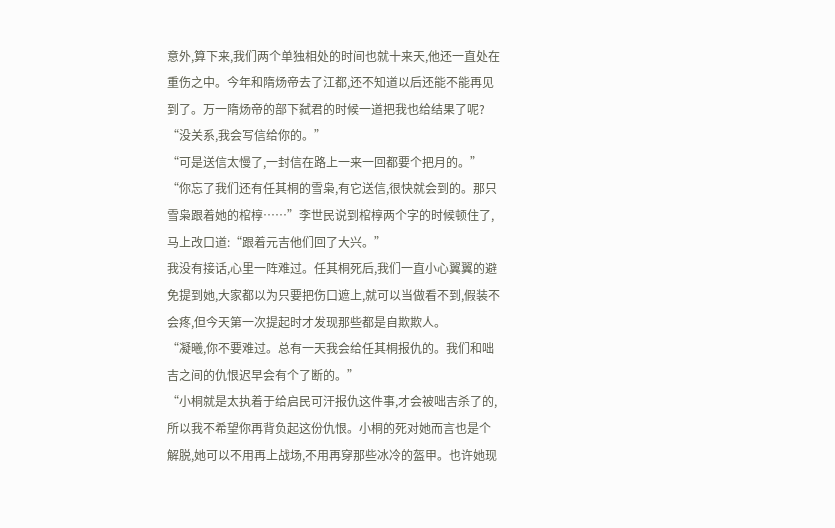意外,算下来,我们两个单独相处的时间也就十来天,他还一直处在重伤之中。今年和隋炀帝去了江都,还不知道以后还能不能再见到了。万一隋炀帝的部下弑君的时候一道把我也给结果了呢?
“没关系,我会写信给你的。”
“可是送信太慢了,一封信在路上一来一回都要个把月的。”
“你忘了我们还有任其桐的雪枭,有它送信,很快就会到的。那只雪枭跟着她的棺椁……”李世民说到棺椁两个字的时候顿住了,马上改口道:“跟着元吉他们回了大兴。”
我没有接话,心里一阵难过。任其桐死后,我们一直小心翼翼的避免提到她,大家都以为只要把伤口遮上,就可以当做看不到,假装不会疼,但今天第一次提起时才发现那些都是自欺欺人。
“凝曦,你不要难过。总有一天我会给任其桐报仇的。我们和咄吉之间的仇恨迟早会有个了断的。”
“小桐就是太执着于给启民可汗报仇这件事,才会被咄吉杀了的,所以我不希望你再背负起这份仇恨。小桐的死对她而言也是个解脱,她可以不用再上战场,不用再穿那些冰冷的盔甲。也许她现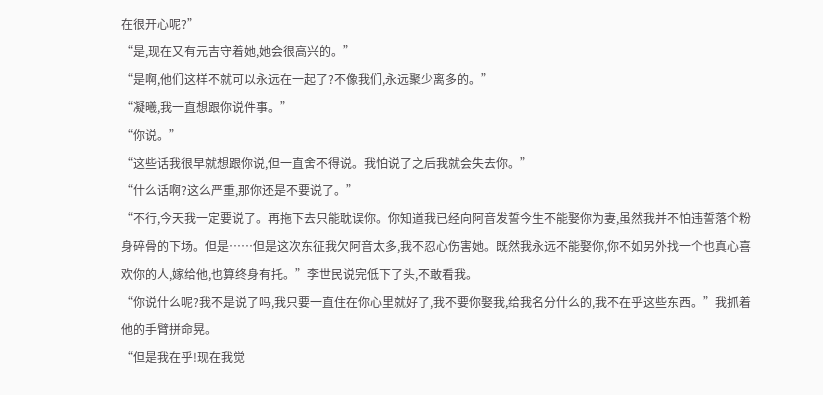在很开心呢?”
“是,现在又有元吉守着她,她会很高兴的。”
“是啊,他们这样不就可以永远在一起了?不像我们,永远聚少离多的。”
“凝曦,我一直想跟你说件事。”
“你说。”
“这些话我很早就想跟你说,但一直舍不得说。我怕说了之后我就会失去你。”
“什么话啊?这么严重,那你还是不要说了。”
“不行,今天我一定要说了。再拖下去只能耽误你。你知道我已经向阿音发誓今生不能娶你为妻,虽然我并不怕违誓落个粉身碎骨的下场。但是……但是这次东征我欠阿音太多,我不忍心伤害她。既然我永远不能娶你,你不如另外找一个也真心喜欢你的人,嫁给他,也算终身有托。”李世民说完低下了头,不敢看我。
“你说什么呢?我不是说了吗,我只要一直住在你心里就好了,我不要你娶我,给我名分什么的,我不在乎这些东西。”我抓着他的手臂拼命晃。
“但是我在乎!现在我觉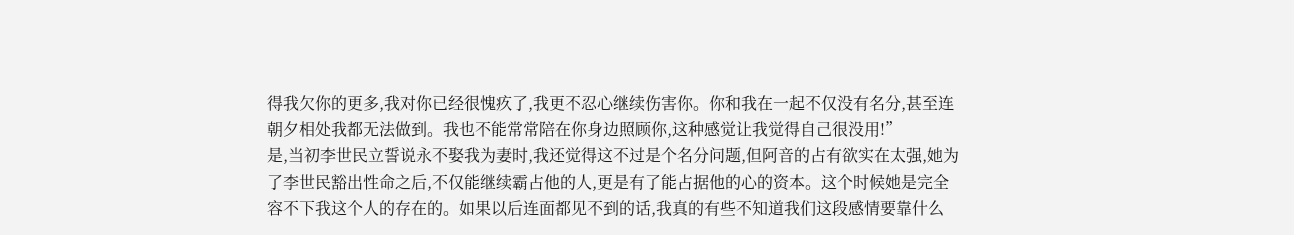得我欠你的更多,我对你已经很愧疚了,我更不忍心继续伤害你。你和我在一起不仅没有名分,甚至连朝夕相处我都无法做到。我也不能常常陪在你身边照顾你,这种感觉让我觉得自己很没用!”
是,当初李世民立誓说永不娶我为妻时,我还觉得这不过是个名分问题,但阿音的占有欲实在太强,她为了李世民豁出性命之后,不仅能继续霸占他的人,更是有了能占据他的心的资本。这个时候她是完全容不下我这个人的存在的。如果以后连面都见不到的话,我真的有些不知道我们这段感情要靠什么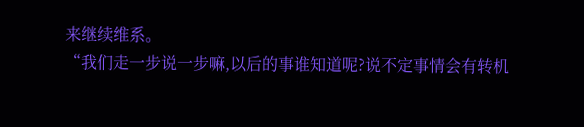来继续维系。
“我们走一步说一步嘛,以后的事谁知道呢?说不定事情会有转机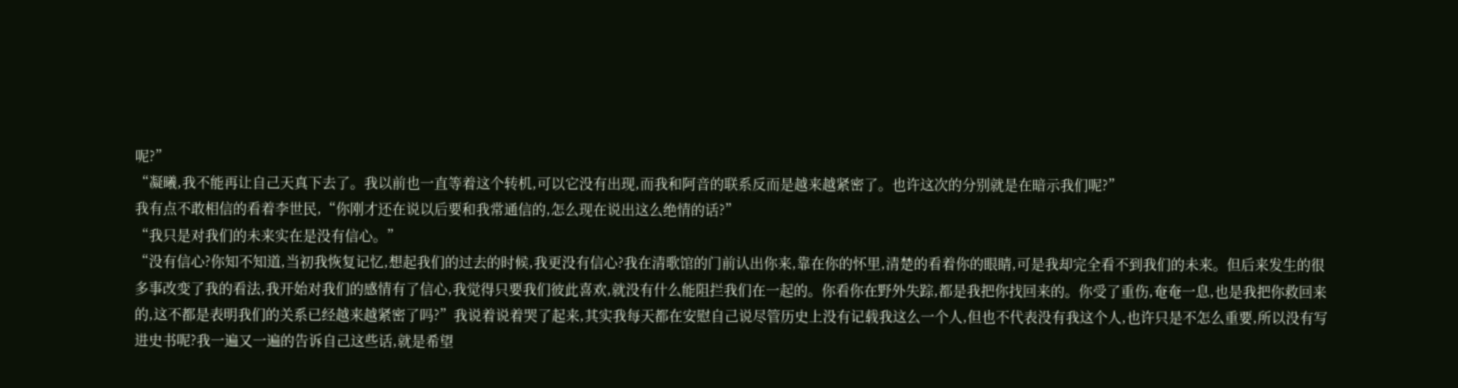呢?”
“凝曦,我不能再让自己天真下去了。我以前也一直等着这个转机,可以它没有出现,而我和阿音的联系反而是越来越紧密了。也许这次的分别就是在暗示我们呢?”
我有点不敢相信的看着李世民,“你刚才还在说以后要和我常通信的,怎么现在说出这么绝情的话?”
“我只是对我们的未来实在是没有信心。”
“没有信心?你知不知道,当初我恢复记忆,想起我们的过去的时候,我更没有信心?我在清歌馆的门前认出你来,靠在你的怀里,清楚的看着你的眼睛,可是我却完全看不到我们的未来。但后来发生的很多事改变了我的看法,我开始对我们的感情有了信心,我觉得只要我们彼此喜欢,就没有什么能阻拦我们在一起的。你看你在野外失踪,都是我把你找回来的。你受了重伤,奄奄一息,也是我把你救回来的,这不都是表明我们的关系已经越来越紧密了吗?”我说着说着哭了起来,其实我每天都在安慰自己说尽管历史上没有记载我这么一个人,但也不代表没有我这个人,也许只是不怎么重要,所以没有写进史书呢?我一遍又一遍的告诉自己这些话,就是希望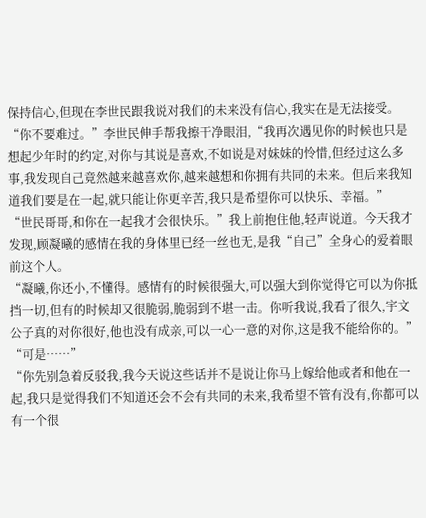保持信心,但现在李世民跟我说对我们的未来没有信心,我实在是无法接受。
“你不要难过。”李世民伸手帮我擦干净眼泪,“我再次遇见你的时候也只是想起少年时的约定,对你与其说是喜欢,不如说是对妹妹的怜惜,但经过这么多事,我发现自己竟然越来越喜欢你,越来越想和你拥有共同的未来。但后来我知道我们要是在一起,就只能让你更辛苦,我只是希望你可以快乐、幸福。”
“世民哥哥,和你在一起我才会很快乐。”我上前抱住他,轻声说道。今天我才发现,顾凝曦的感情在我的身体里已经一丝也无,是我“自己”全身心的爱着眼前这个人。
“凝曦,你还小,不懂得。感情有的时候很强大,可以强大到你觉得它可以为你抵挡一切,但有的时候却又很脆弱,脆弱到不堪一击。你听我说,我看了很久,宇文公子真的对你很好,他也没有成亲,可以一心一意的对你,这是我不能给你的。”
“可是……”
“你先别急着反驳我,我今天说这些话并不是说让你马上嫁给他或者和他在一起,我只是觉得我们不知道还会不会有共同的未来,我希望不管有没有,你都可以有一个很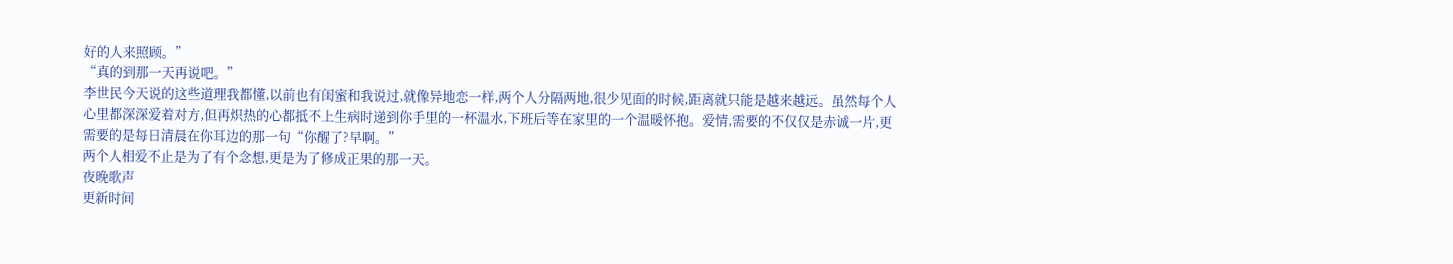好的人来照顾。”
“真的到那一天再说吧。”
李世民今天说的这些道理我都懂,以前也有闺蜜和我说过,就像异地恋一样,两个人分隔两地,很少见面的时候,距离就只能是越来越远。虽然每个人心里都深深爱着对方,但再炽热的心都抵不上生病时递到你手里的一杯温水,下班后等在家里的一个温暖怀抱。爱情,需要的不仅仅是赤诚一片,更需要的是每日清晨在你耳边的那一句“你醒了?早啊。”
两个人相爱不止是为了有个念想,更是为了修成正果的那一天。
夜晚歌声
更新时间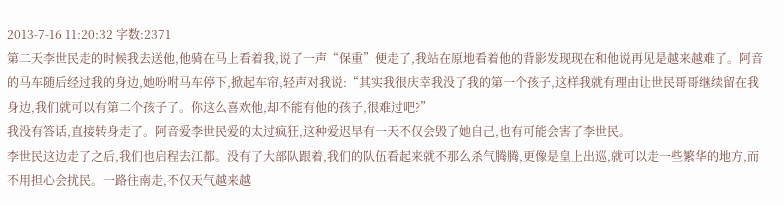2013-7-16 11:20:32 字数:2371
第二天李世民走的时候我去送他,他骑在马上看着我,说了一声“保重”便走了,我站在原地看着他的背影发现现在和他说再见是越来越难了。阿音的马车随后经过我的身边,她吩咐马车停下,掀起车帘,轻声对我说:“其实我很庆幸我没了我的第一个孩子,这样我就有理由让世民哥哥继续留在我身边,我们就可以有第二个孩子了。你这么喜欢他,却不能有他的孩子,很难过吧?”
我没有答话,直接转身走了。阿音爱李世民爱的太过疯狂,这种爱迟早有一天不仅会毁了她自己,也有可能会害了李世民。
李世民这边走了之后,我们也启程去江都。没有了大部队跟着,我们的队伍看起来就不那么杀气腾腾,更像是皇上出巡,就可以走一些繁华的地方,而不用担心会扰民。一路往南走,不仅天气越来越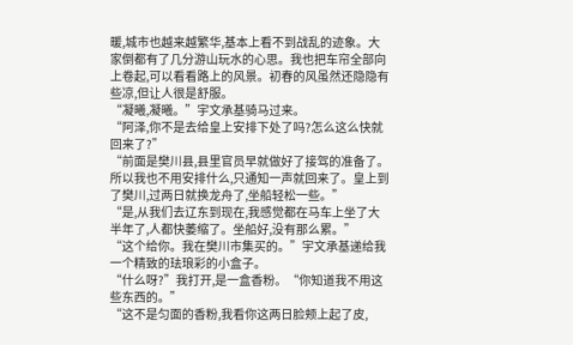暖,城市也越来越繁华,基本上看不到战乱的迹象。大家倒都有了几分游山玩水的心思。我也把车帘全部向上卷起,可以看看路上的风景。初春的风虽然还隐隐有些凉,但让人很是舒服。
“凝曦,凝曦。”宇文承基骑马过来。
“阿泽,你不是去给皇上安排下处了吗?怎么这么快就回来了?”
“前面是樊川县,县里官员早就做好了接驾的准备了。所以我也不用安排什么,只通知一声就回来了。皇上到了樊川,过两日就换龙舟了,坐船轻松一些。”
“是,从我们去辽东到现在,我感觉都在马车上坐了大半年了,人都快萎缩了。坐船好,没有那么累。”
“这个给你。我在樊川市集买的。”宇文承基递给我一个精致的珐琅彩的小盒子。
“什么呀?”我打开,是一盒香粉。“你知道我不用这些东西的。”
“这不是匀面的香粉,我看你这两日脸颊上起了皮,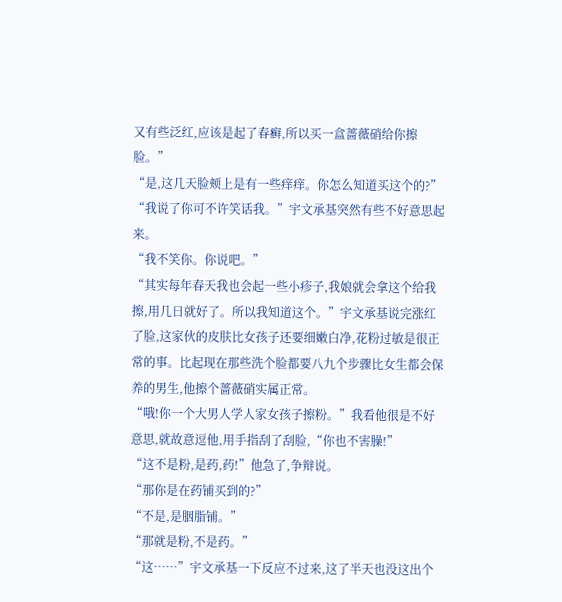又有些泛红,应该是起了春癣,所以买一盒蔷薇硝给你擦脸。”
“是,这几天脸颊上是有一些痒痒。你怎么知道买这个的?”
“我说了你可不许笑话我。”宇文承基突然有些不好意思起来。
“我不笑你。你说吧。”
“其实每年春天我也会起一些小疹子,我娘就会拿这个给我擦,用几日就好了。所以我知道这个。”宇文承基说完涨红了脸,这家伙的皮肤比女孩子还要细嫩白净,花粉过敏是很正常的事。比起现在那些洗个脸都要八九个步骤比女生都会保养的男生,他擦个蔷薇硝实属正常。
“哦!你一个大男人学人家女孩子擦粉。”我看他很是不好意思,就故意逗他,用手指刮了刮脸,“你也不害臊!”
“这不是粉,是药,药!”他急了,争辩说。
“那你是在药铺买到的?”
“不是,是胭脂铺。”
“那就是粉,不是药。”
“这……”宇文承基一下反应不过来,这了半天也没这出个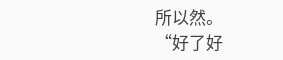所以然。
“好了好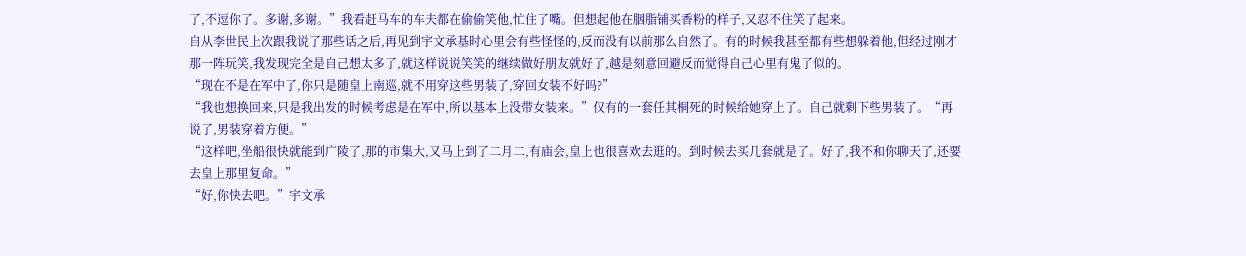了,不逗你了。多谢,多谢。”我看赶马车的车夫都在偷偷笑他,忙住了嘴。但想起他在胭脂铺买香粉的样子,又忍不住笑了起来。
自从李世民上次跟我说了那些话之后,再见到宇文承基时心里会有些怪怪的,反而没有以前那么自然了。有的时候我甚至都有些想躲着他,但经过刚才那一阵玩笑,我发现完全是自己想太多了,就这样说说笑笑的继续做好朋友就好了,越是刻意回避反而觉得自己心里有鬼了似的。
“现在不是在军中了,你只是随皇上南巡,就不用穿这些男装了,穿回女装不好吗?”
“我也想换回来,只是我出发的时候考虑是在军中,所以基本上没带女装来。”仅有的一套任其桐死的时候给她穿上了。自己就剩下些男装了。“再说了,男装穿着方便。”
“这样吧,坐船很快就能到广陵了,那的市集大,又马上到了二月二,有庙会,皇上也很喜欢去逛的。到时候去买几套就是了。好了,我不和你聊天了,还要去皇上那里复命。”
“好,你快去吧。”宇文承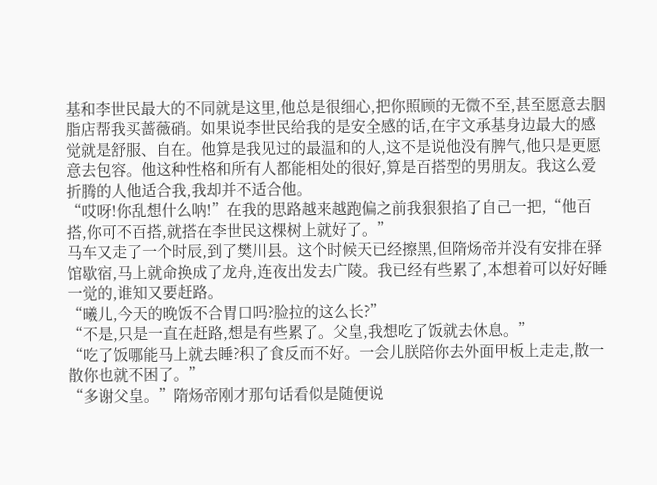基和李世民最大的不同就是这里,他总是很细心,把你照顾的无微不至,甚至愿意去胭脂店帮我买蔷薇硝。如果说李世民给我的是安全感的话,在宇文承基身边最大的感觉就是舒服、自在。他算是我见过的最温和的人,这不是说他没有脾气,他只是更愿意去包容。他这种性格和所有人都能相处的很好,算是百搭型的男朋友。我这么爱折腾的人他适合我,我却并不适合他。
“哎呀!你乱想什么呐!”在我的思路越来越跑偏之前我狠狠掐了自己一把,“他百搭,你可不百搭,就搭在李世民这棵树上就好了。”
马车又走了一个时辰,到了樊川县。这个时候天已经擦黑,但隋炀帝并没有安排在驿馆歇宿,马上就命换成了龙舟,连夜出发去广陵。我已经有些累了,本想着可以好好睡一觉的,谁知又要赶路。
“曦儿,今天的晚饭不合胃口吗?脸拉的这么长?”
“不是,只是一直在赶路,想是有些累了。父皇,我想吃了饭就去休息。”
“吃了饭哪能马上就去睡?积了食反而不好。一会儿朕陪你去外面甲板上走走,散一散你也就不困了。”
“多谢父皇。”隋炀帝刚才那句话看似是随便说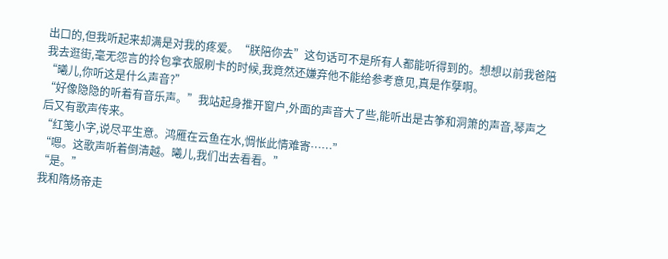出口的,但我听起来却满是对我的疼爱。“朕陪你去”这句话可不是所有人都能听得到的。想想以前我爸陪我去逛街,毫无怨言的拎包拿衣服刷卡的时候,我竟然还嫌弃他不能给参考意见,真是作孽啊。
“曦儿,你听这是什么声音?”
“好像隐隐的听着有音乐声。”我站起身推开窗户,外面的声音大了些,能听出是古筝和洞箫的声音,琴声之后又有歌声传来。
“红笺小字,说尽平生意。鸿雁在云鱼在水,惆怅此情难寄……”
“嗯。这歌声听着倒清越。曦儿,我们出去看看。”
“是。”
我和隋炀帝走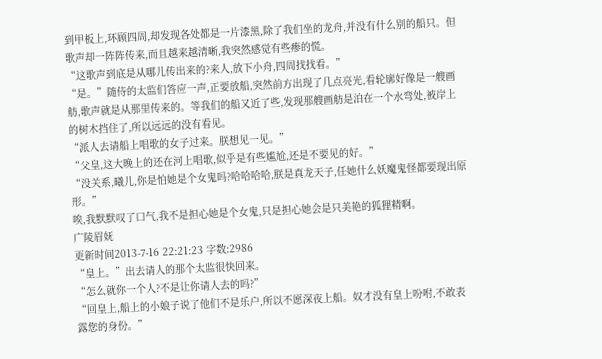到甲板上,环顾四周,却发现各处都是一片漆黑,除了我们坐的龙舟,并没有什么别的船只。但歌声却一阵阵传来,而且越来越清晰,我突然感觉有些瘆的慌。
“这歌声到底是从哪儿传出来的?来人,放下小舟,四周找找看。”
“是。”随侍的太监们答应一声,正要放船,突然前方出现了几点亮光,看轮廓好像是一艘画舫,歌声就是从那里传来的。等我们的船又近了些,发现那艘画舫是泊在一个水弯处,被岸上的树木挡住了,所以远远的没有看见。
“派人去请船上唱歌的女子过来。朕想见一见。”
“父皇,这大晚上的还在河上唱歌,似乎是有些尴尬,还是不要见的好。”
“没关系,曦儿,你是怕她是个女鬼吗?哈哈哈哈,朕是真龙天子,任她什么妖魔鬼怪都要现出原形。”
唉,我默默叹了口气,我不是担心她是个女鬼,只是担心她会是只美艳的狐狸精啊。
广陵眉妩
更新时间2013-7-16 22:21:23 字数:2986
“皇上。”出去请人的那个太监很快回来。
“怎么就你一个人?不是让你请人去的吗?”
“回皇上,船上的小娘子说了他们不是乐户,所以不愿深夜上船。奴才没有皇上吩咐,不敢表露您的身份。”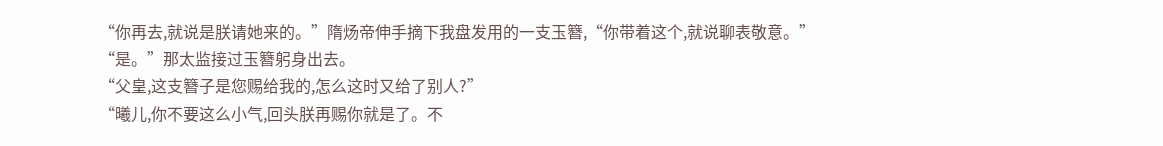“你再去,就说是朕请她来的。”隋炀帝伸手摘下我盘发用的一支玉簪,“你带着这个,就说聊表敬意。”
“是。”那太监接过玉簪躬身出去。
“父皇,这支簪子是您赐给我的,怎么这时又给了别人?”
“曦儿,你不要这么小气,回头朕再赐你就是了。不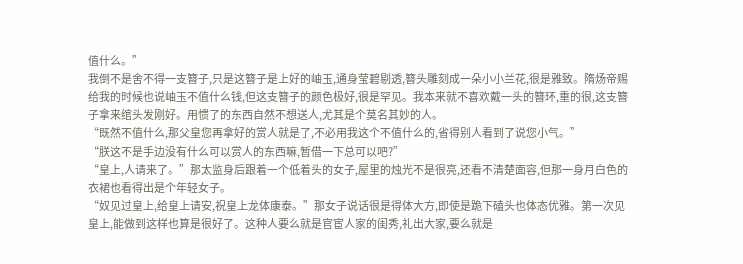值什么。”
我倒不是舍不得一支簪子,只是这簪子是上好的岫玉,通身莹碧剔透,簪头雕刻成一朵小小兰花,很是雅致。隋炀帝赐给我的时候也说岫玉不值什么钱,但这支簪子的颜色极好,很是罕见。我本来就不喜欢戴一头的簪环,重的很,这支簪子拿来绾头发刚好。用惯了的东西自然不想送人,尤其是个莫名其妙的人。
“既然不值什么,那父皇您再拿好的赏人就是了,不必用我这个不值什么的,省得别人看到了说您小气。”
“朕这不是手边没有什么可以赏人的东西嘛,暂借一下总可以吧?”
“皇上,人请来了。”那太监身后跟着一个低着头的女子,屋里的烛光不是很亮,还看不清楚面容,但那一身月白色的衣裙也看得出是个年轻女子。
“奴见过皇上,给皇上请安,祝皇上龙体康泰。”那女子说话很是得体大方,即使是跪下磕头也体态优雅。第一次见皇上,能做到这样也算是很好了。这种人要么就是官宦人家的闺秀,礼出大家,要么就是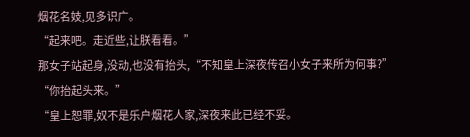烟花名妓,见多识广。
“起来吧。走近些,让朕看看。”
那女子站起身,没动,也没有抬头,“不知皇上深夜传召小女子来所为何事?”
“你抬起头来。”
“皇上恕罪,奴不是乐户烟花人家,深夜来此已经不妥。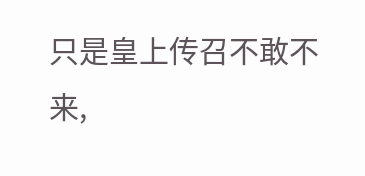只是皇上传召不敢不来,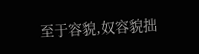至于容貌,奴容貌拙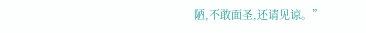陋,不敢面圣,还请见谅。”